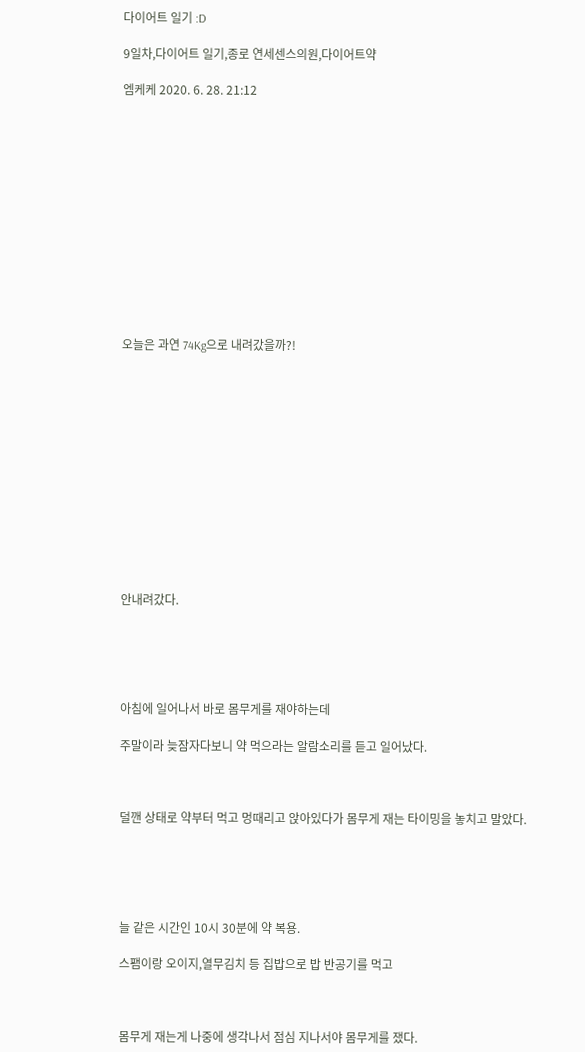다이어트 일기 :D

9일차,다이어트 일기,종로 연세센스의원,다이어트약

엠케케 2020. 6. 28. 21:12













오늘은 과연 74Kg으로 내려갔을까?!













안내려갔다.





아침에 일어나서 바로 몸무게를 재야하는데

주말이라 늦잠자다보니 약 먹으라는 알람소리를 듣고 일어났다.



덜깬 상태로 약부터 먹고 멍때리고 앉아있다가 몸무게 재는 타이밍을 놓치고 말았다.





늘 같은 시간인 10시 30분에 약 복용.

스팸이랑 오이지,열무김치 등 집밥으로 밥 반공기를 먹고



몸무게 재는게 나중에 생각나서 점심 지나서야 몸무게를 쟀다.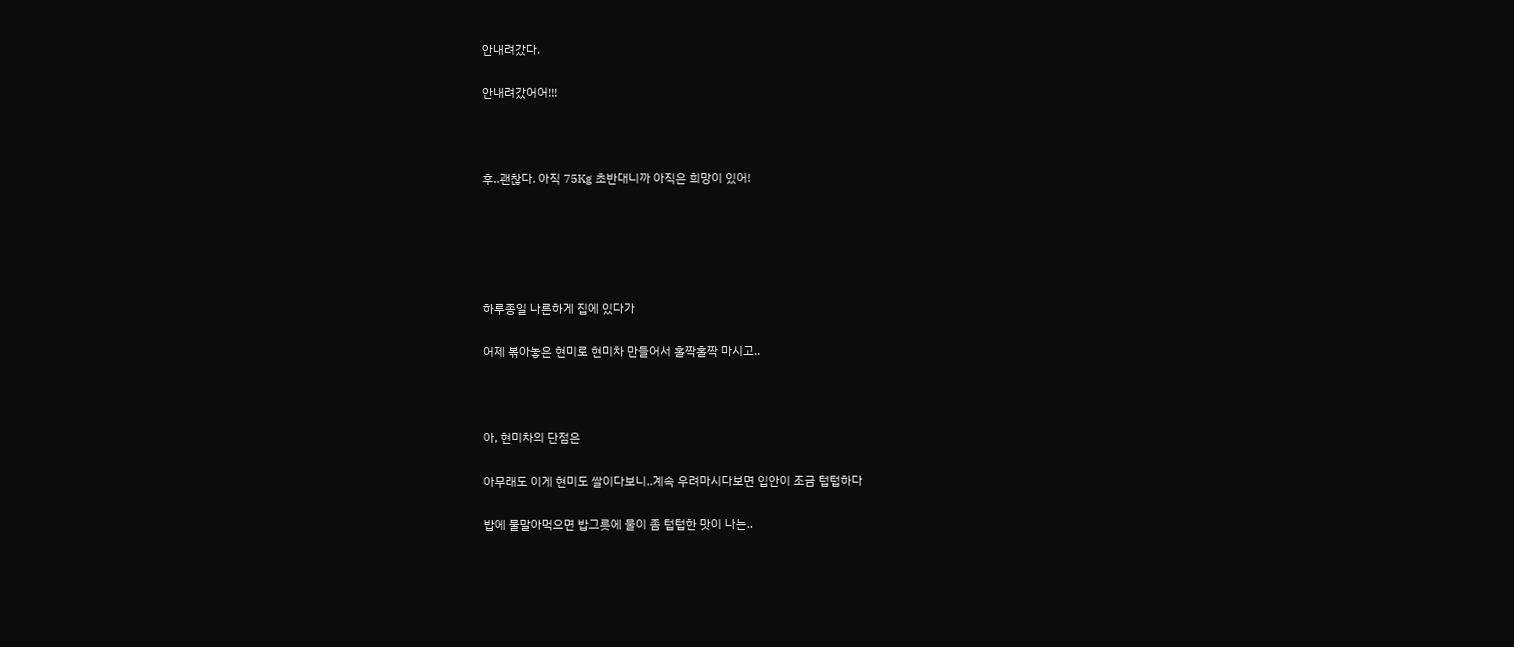안내려갔다.

안내려갔어어!!!



후..괜찮다. 아직 75Kg 초반대니까 아직은 희망이 있어!





하루종일 나른하게 집에 있다가

어제 볶아놓은 현미로 현미차 만들어서 홀짝홀짝 마시고..



아, 현미차의 단점은

아무래도 이게 현미도 쌀이다보니..계속 우려마시다보면 입안이 조금 텁텁하다

밥에 물말아먹으면 밥그릇에 물이 좀 텁텁한 맛이 나는..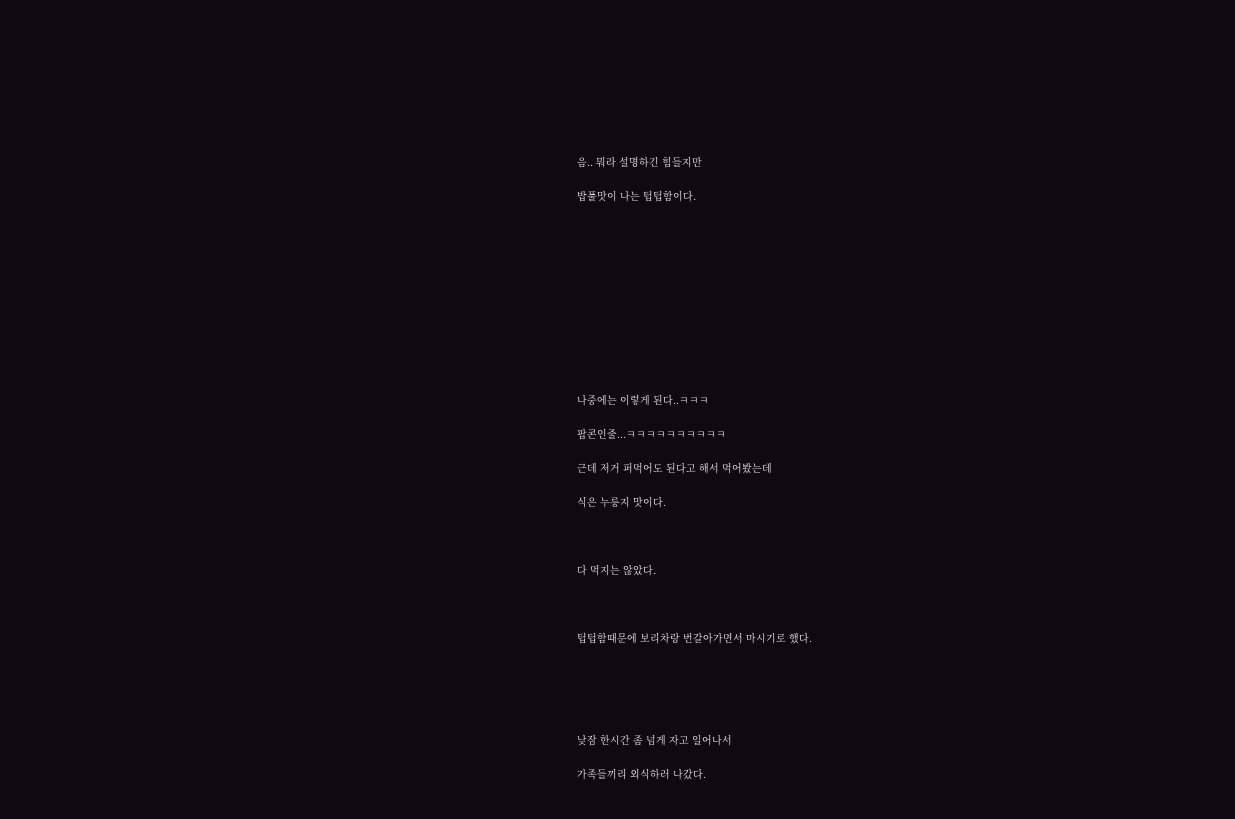음.. 뭐라 설명하긴 힘들지만

밥풀맛이 나는 텁텁함이다.











나중에는 이렇게 된다..ㅋㅋㅋ

팝콘인줄...ㅋㅋㅋㅋㅋㅋㅋㅋㅋㅋ

근데 저거 퍼먹어도 된다고 해서 먹어봤는데

식은 누룽지 맛이다.



다 먹지는 않았다.



텁텁함때문에 보리차랑 번갈아가면서 마시기로 했다.





낮잠 한시간 좀 넘게 자고 일어나서

가족들끼리 외식하러 나갔다.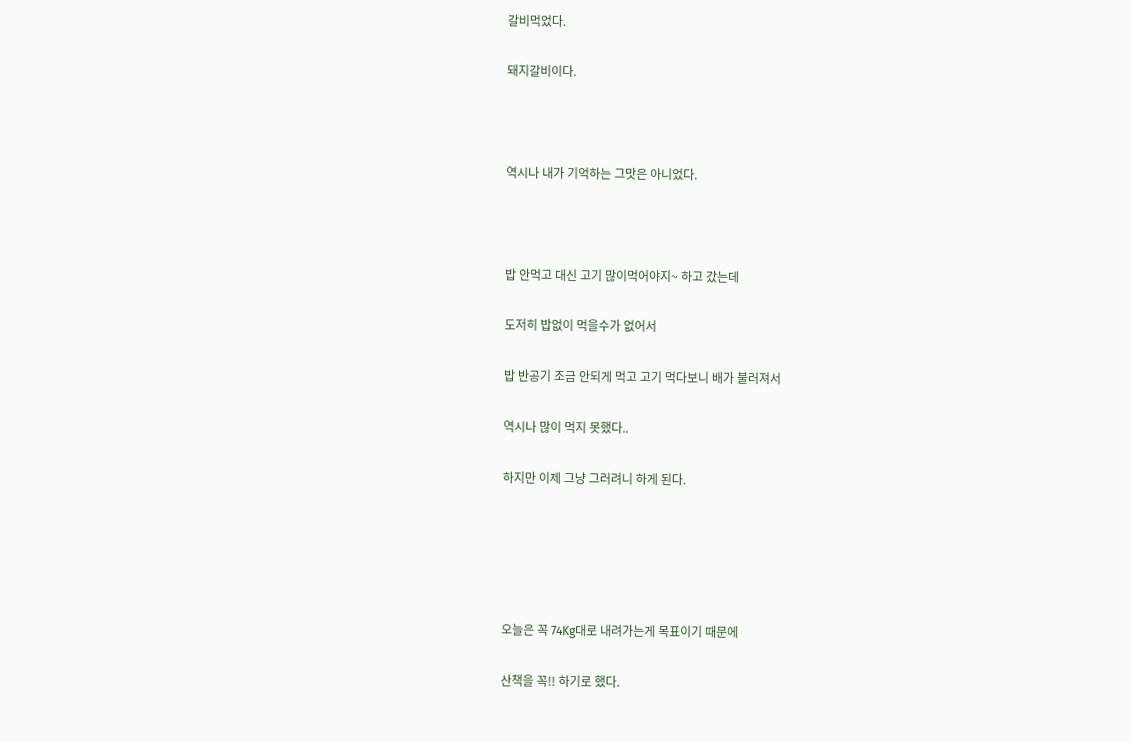갈비먹었다.

돼지갈비이다.



역시나 내가 기억하는 그맛은 아니었다.



밥 안먹고 대신 고기 많이먹어야지~ 하고 갔는데

도저히 밥없이 먹을수가 없어서

밥 반공기 조금 안되게 먹고 고기 먹다보니 배가 불러져서

역시나 많이 먹지 못했다..

하지만 이제 그냥 그러려니 하게 된다.





오늘은 꼭 74Kg대로 내려가는게 목표이기 때문에

산책을 꼭!! 하기로 했다.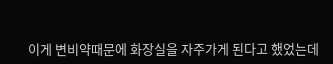이게 변비약때문에 화장실을 자주가게 된다고 했었는데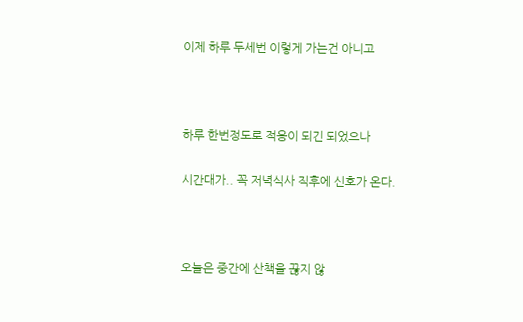이제 하루 두세번 이렇게 가는건 아니고



하루 한번정도로 적응이 되긴 되었으나

시간대가.. 꼭 저녁식사 직후에 신호가 온다.



오늘은 중간에 산책을 끊지 않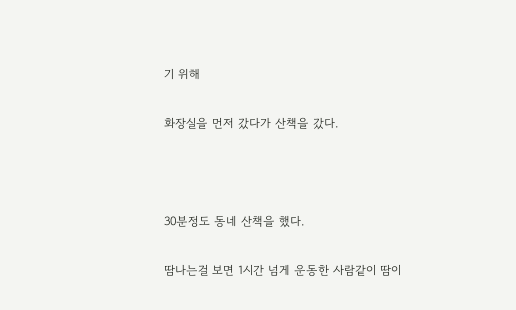기 위해

화장실을 먼저 갔다가 산책을 갔다.



30분정도 동네 산책을 했다.

땀나는걸 보면 1시간 넘게 운동한 사람같이 땀이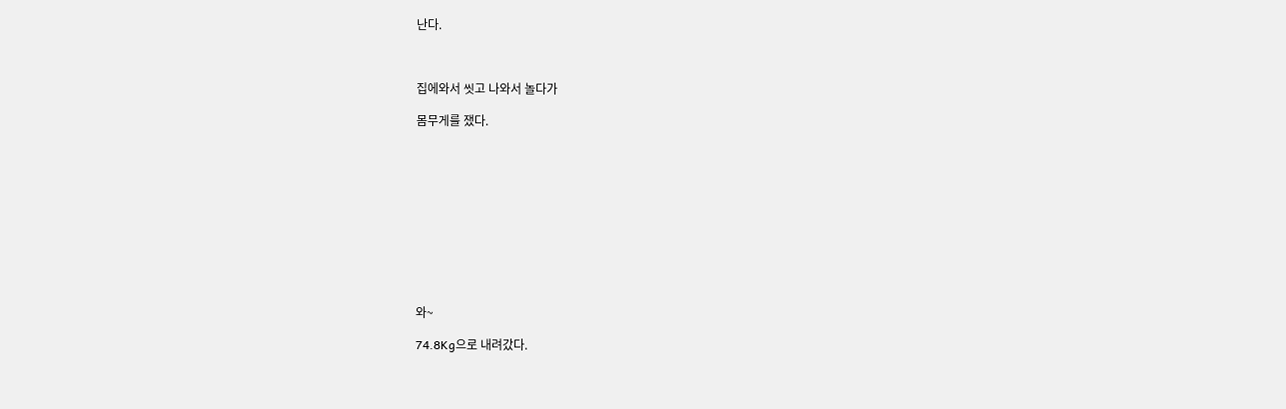난다.



집에와서 씻고 나와서 놀다가

몸무게를 쟀다.











와~

74.8Kg으로 내려갔다.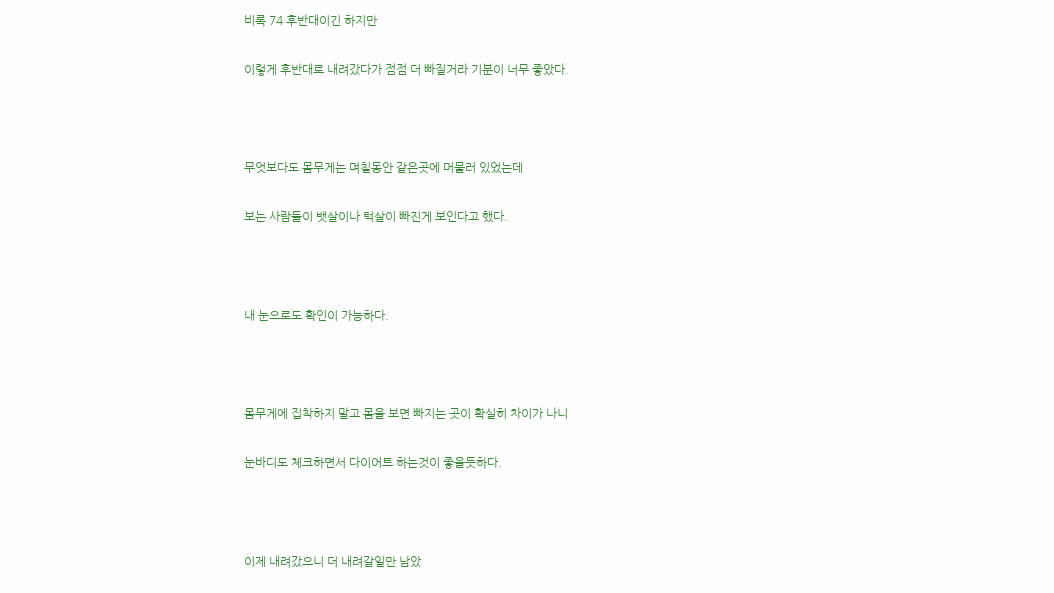비록 74 후반대이긴 하지만

이렇게 후반대로 내려갔다가 점점 더 빠질거라 기분이 너무 좋았다.



무엇보다도 몸무게는 며칠동안 같은곳에 머물러 있었는데

보는 사람들이 뱃살이나 턱살이 빠진게 보인다고 했다.



내 눈으로도 확인이 가능하다.



몸무게에 집착하지 말고 몸을 보면 빠지는 곳이 확실히 차이가 나니

눈바디도 체크하면서 다이어트 하는것이 좋을듯하다.



이제 내려갔으니 더 내려갈일만 남았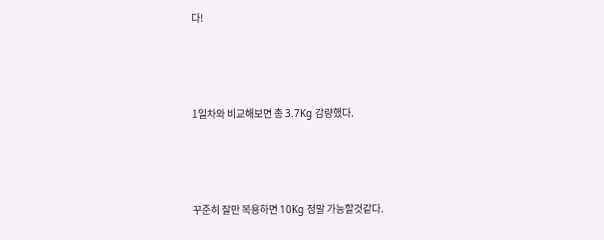다!



1일차와 비교해보면 총 3.7Kg 감량했다.



꾸준히 잘만 복용하면 10Kg 정말 가능할것같다.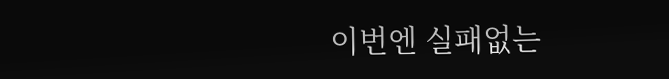이번엔 실패없는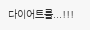다이어트를...!!!